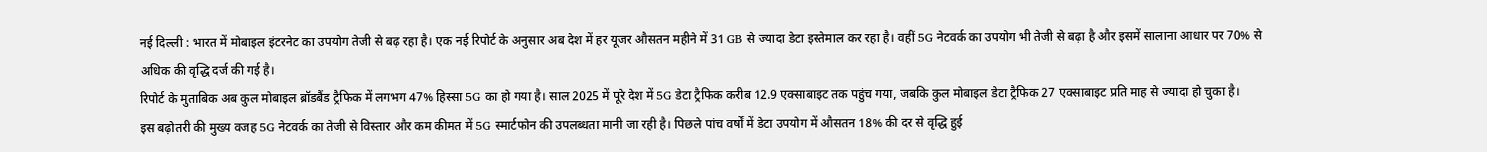नई दिल्ली : भारत में मोबाइल इंटरनेट का उपयोग तेजी से बढ़ रहा है। एक नई रिपोर्ट के अनुसार अब देश में हर यूजर औसतन महीने में 31 GB से ज्यादा डेटा इस्तेमाल कर रहा है। वहीं 5G नेटवर्क का उपयोग भी तेजी से बढ़ा है और इसमें सालाना आधार पर 70% से अधिक की वृद्धि दर्ज की गई है।
रिपोर्ट के मुताबिक अब कुल मोबाइल ब्रॉडबैंड ट्रैफिक में लगभग 47% हिस्सा 5G का हो गया है। साल 2025 में पूरे देश में 5G डेटा ट्रैफिक करीब 12.9 एक्साबाइट तक पहुंच गया, जबकि कुल मोबाइल डेटा ट्रैफिक 27 एक्साबाइट प्रति माह से ज्यादा हो चुका है।
इस बढ़ोतरी की मुख्य वजह 5G नेटवर्क का तेजी से विस्तार और कम कीमत में 5G स्मार्टफोन की उपलब्धता मानी जा रही है। पिछले पांच वर्षों में डेटा उपयोग में औसतन 18% की दर से वृद्धि हुई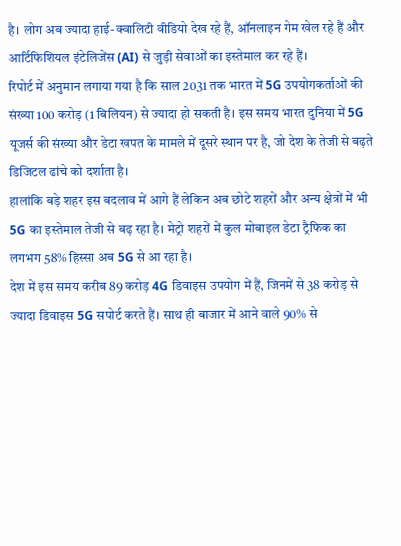है। लोग अब ज्यादा हाई-क्वालिटी वीडियो देख रहे हैं, ऑनलाइन गेम खेल रहे हैं और आर्टिफिशियल इंटेलिजेंस (AI) से जुड़ी सेवाओं का इस्तेमाल कर रहे हैं।
रिपोर्ट में अनुमान लगाया गया है कि साल 2031 तक भारत में 5G उपयोगकर्ताओं की संख्या 100 करोड़ (1 बिलियन) से ज्यादा हो सकती है। इस समय भारत दुनिया में 5G यूजर्स की संख्या और डेटा खपत के मामले में दूसरे स्थान पर है, जो देश के तेजी से बढ़ते डिजिटल ढांचे को दर्शाता है।
हालांकि बड़े शहर इस बदलाव में आगे हैं लेकिन अब छोटे शहरों और अन्य क्षेत्रों में भी 5G का इस्तेमाल तेजी से बढ़ रहा है। मेट्रो शहरों में कुल मोबाइल डेटा ट्रैफिक का लगभग 58% हिस्सा अब 5G से आ रहा है।
देश में इस समय करीब 89 करोड़ 4G डिवाइस उपयोग में हैं, जिनमें से 38 करोड़ से ज्यादा डिवाइस 5G सपोर्ट करते हैं। साथ ही बाजार में आने वाले 90% से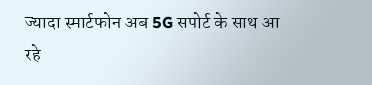ज्यादा स्मार्टफोन अब 5G सपोर्ट के साथ आ रहे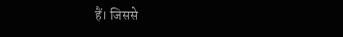हैं। जिससे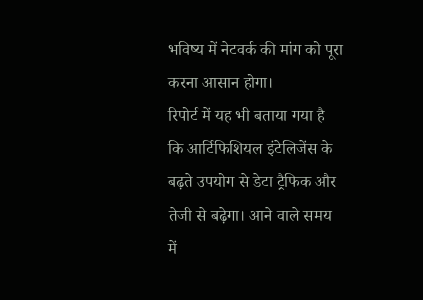भविष्य में नेटवर्क की मांग को पूरा करना आसान होगा।
रिपोर्ट में यह भी बताया गया है कि आर्टिफिशियल इंटेलिजेंस के बढ़ते उपयोग से डेटा ट्रैफिक और तेजी से बढ़ेगा। आने वाले समय में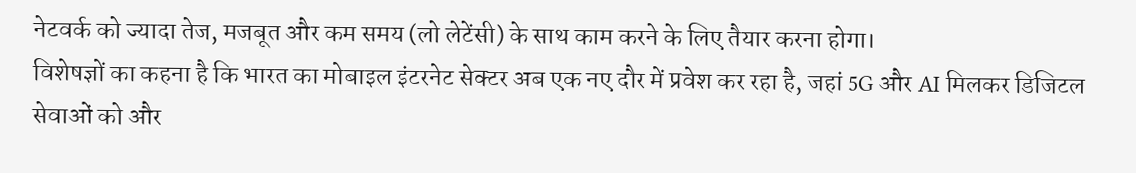नेटवर्क को ज्यादा तेज, मजबूत और कम समय (लो लेटेंसी) के साथ काम करने के लिए तैयार करना होगा।
विशेषज्ञों का कहना है कि भारत का मोबाइल इंटरनेट सेक्टर अब एक नए दौर में प्रवेश कर रहा है, जहां 5G और AI मिलकर डिजिटल सेवाओं को और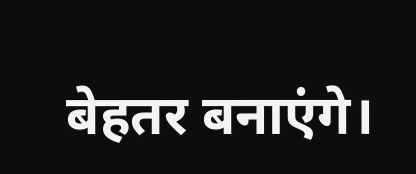बेहतर बनाएंगे।